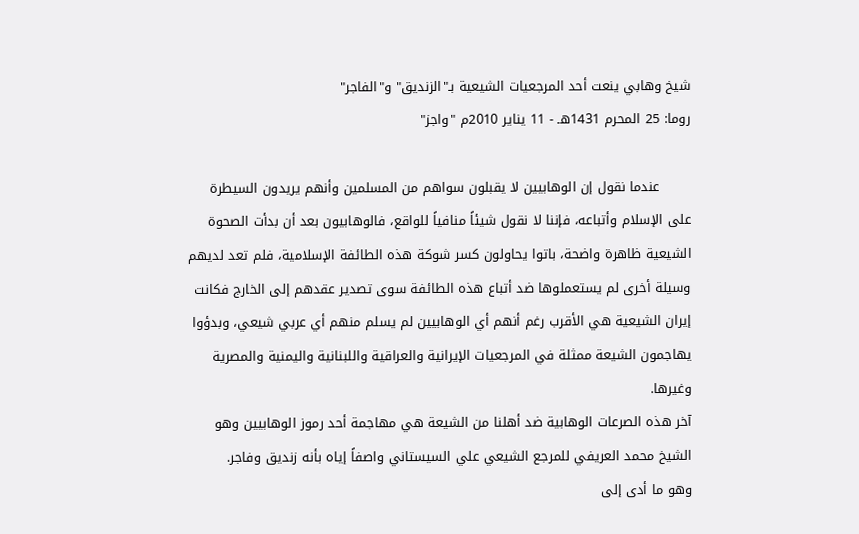شيخ وهابي ينعت أحد المرجعيات الشيعية بـ"الزنديق" و"الفاجر"
روما: 25 المحرم 1431هـ - 11 يناير 2010م "واجز"

       عندما نقول إن الوهابيين لا يقبلون سواهم من المسلمين وأنهم يريدون السيطرة على الإسلام وأتباعه، فإننا لا نقول شيئاً منافياً للواقع، فالوهابيون بعد أن بدأت الصحوة الشيعية ظاهرة واضحة، باتوا يحاولون كسر شوكة هذه الطائفة الإسلامية، فلم تعد لديهم وسيلة أخرى لم يستعملوها ضد أتباع هذه الطائفة سوى تصدير عقدهم إلى الخارج فكانت إيران الشيعية هي الأقرب رغم أنهم أي الوهابيين لم يسلم منهم أي عربي شيعي، وبدؤوا يهاجمون الشيعة ممثلة في المرجعيات الإيرانية والعراقية واللبنانية واليمنية والمصرية وغيرها.
آخر هذه الصرعات الوهابية ضد أهلنا من الشيعة هي مهاجمة أحد رموز الوهابيين وهو الشيخ محمد العريفي للمرجع الشيعي علي السيستاني واصفاً إياه بأنه زنديق وفاجر.
وهو ما أدى إلى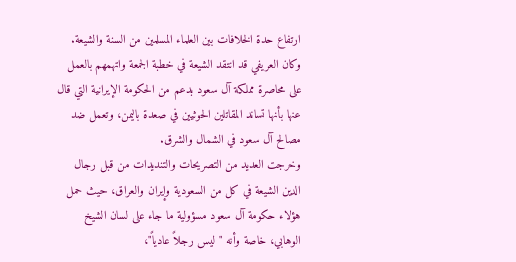ارتفاع حدة الخلافات بين العلماء المسلمين من السنة والشيعة.
وكان العريفي قد انتقد الشيعة في خطبة الجمعة واتهمهم بالعمل على محاصرة مملكة آل سعود بدعم من الحكومة الإيرانية التي قال عنها بأنها تساند المقاتلين الحوثيين في صعدة باليمن، وتعمل ضد مصالح آل سعود في الشمال والشرق.
وخرجت العديد من التصريحات والتنديدات من قبل رجال الدين الشيعة في كل من السعودية وإيران والعراق، حيث حمل هؤلاء حكومة آل سعود مسؤولية ما جاء على لسان الشيخ الوهابي، خاصة وأنه "ليس رجلاً عادياً"،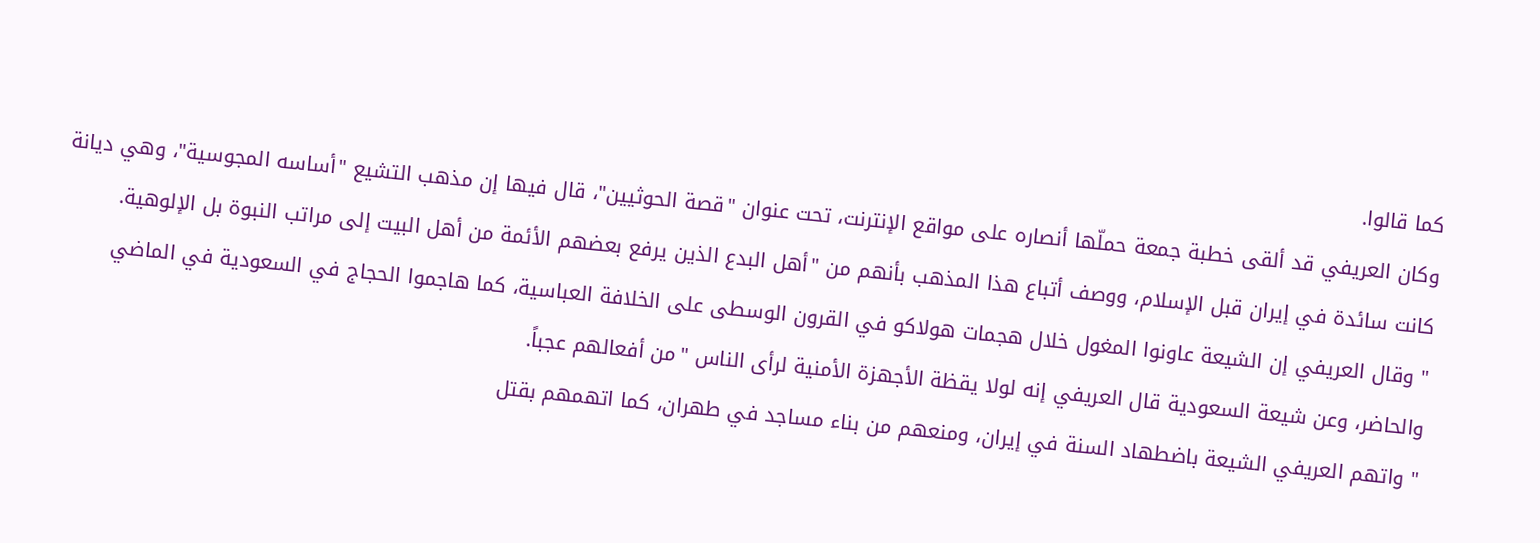كما قالوا.
وكان العريفي قد ألقى خطبة جمعة حملّها أنصاره على مواقع الإنترنت، تحت عنوان "قصة الحوثيين"، قال فيها إن مذهب التشيع "أساسه المجوسية"، وهي ديانة كانت سائدة في إيران قبل الإسلام، ووصف أتباع هذا المذهب بأنهم من "أهل البدع الذين يرفع بعضهم الأئمة من أهل البيت إلى مراتب النبوة بل الإلوهية.
" وقال العريفي إن الشيعة عاونوا المغول خلال هجمات هولاكو في القرون الوسطى على الخلافة العباسية، كما هاجموا الحجاج في السعودية في الماضي والحاضر، وعن شيعة السعودية قال العريفي إنه لولا يقظة الأجهزة الأمنية لرأى الناس "من أفعالهم عجباً.
" واتهم العريفي الشيعة باضطهاد السنة في إيران، ومنعهم من بناء مساجد في طهران، كما اتهمهم بقتل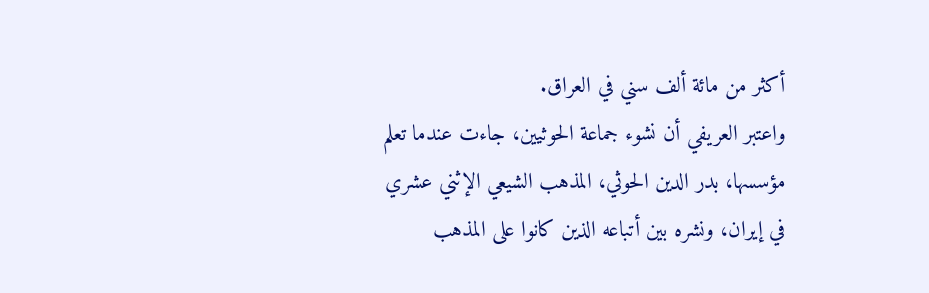أكثر من مائة ألف سني في العراق.
واعتبر العريفي أن نشوء جماعة الحوثيين، جاءت عندما تعلم مؤسسها، بدر الدين الحوثي، المذهب الشيعي الإثني عشري في إيران، ونشره بين أتباعه الذين كانوا على المذهب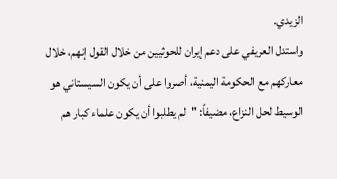الزيدي.
واستدل العريفي على دعم إيران للحوثيين من خلال القول إنهم، خلال معاركهم مع الحكومة اليمنية، أصروا على أن يكون السيستاني هو الوسيط لحل النزاع، مضيفاً: "لم يطلبوا أن يكون علماء كبار هم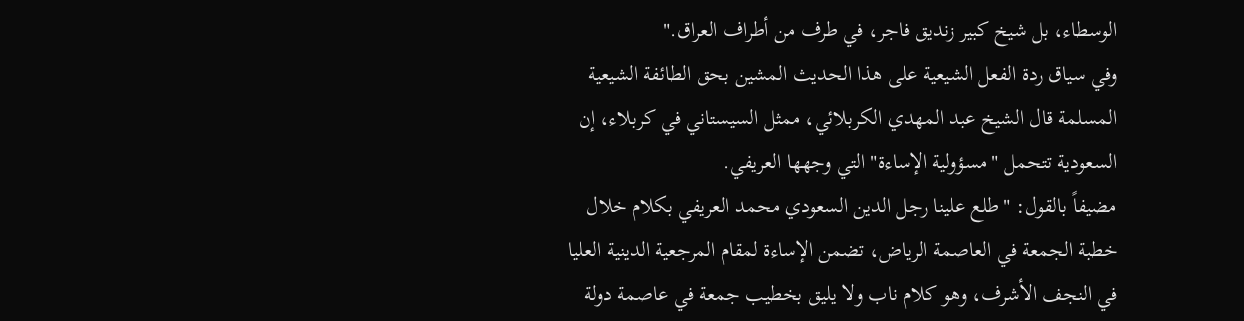الوسطاء، بل شيخ كبير زنديق فاجر، في طرف من أطراف العراق."
وفي سياق ردة الفعل الشيعية على هذا الحديث المشين بحق الطائفة الشيعية المسلمة قال الشيخ عبد المهدي الكربلائي، ممثل السيستاني في كربلاء، إن السعودية تتحمل "مسؤولية الإساءة" التي وجهها العريفي.
مضيفاً بالقول: "طلع علينا رجل الدين السعودي محمد العريفي بكلام خلال خطبة الجمعة في العاصمة الرياض، تضمن الإساءة لمقام المرجعية الدينية العليا في النجف الأشرف، وهو كلام ناب ولا يليق بخطيب جمعة في عاصمة دولة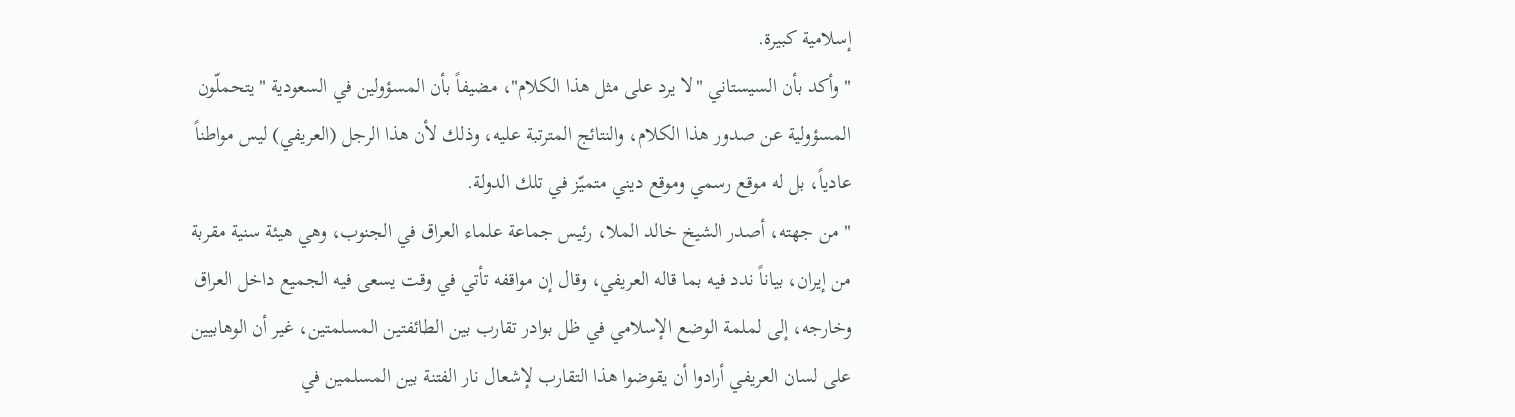إسلامية كبيرة.
" وأكد بأن السيستاني "لا يرد على مثل هذا الكلام"، مضيفاً بأن المسؤولين في السعودية "يتحملّون المسؤولية عن صدور هذا الكلام، والنتائج المترتبة عليه، وذلك لأن هذا الرجل (العريفي) ليس مواطناً عادياً، بل له موقع رسمي وموقع ديني متميّز في تلك الدولة.
" من جهته، أصدر الشيخ خالد الملا، رئيس جماعة علماء العراق في الجنوب، وهي هيئة سنية مقربة من إيران، بياناً ندد فيه بما قاله العريفي، وقال إن مواقفه تأتي في وقت يسعى فيه الجميع داخل العراق وخارجه، إلى لملمة الوضع الإسلامي في ظل بوادر تقارب بين الطائفتين المسلمتين، غير أن الوهابيين على لسان العريفي أرادوا أن يقوضوا هذا التقارب لإشعال نار الفتنة بين المسلمين في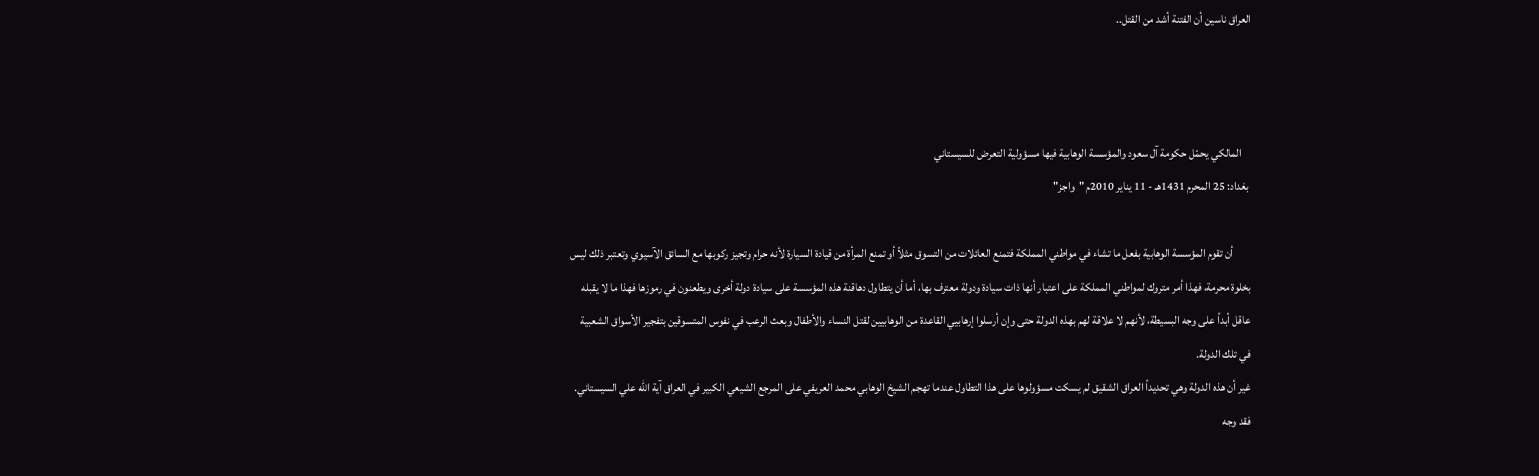العراق ناسين أن الفتنة أشد من القتل..



    المالكي يحمّل حكومة آل سعود والمؤسسة الوهابية فيها مسؤولية التعرض للسيستاني
 بغداد: 25 المحرم 1431هـ - 11 يناير 2010م "واجز"

        أن تقوم المؤسسة الوهابية بفعل ما تشاء في مواطني المملكة فتمنع العائلات من التسوق مثلاً أو تمنع المرأة من قيادة السيارة لأنه حرام وتجيز ركوبها مع السائق الآسيوي وتعتبر ذلك ليس بخلوة محرمة، فهذا أمر متروك لمواطني المملكة على اعتبار أنها ذات سيادة ودولة معترف بها، أما أن يتطاول دهاقنة هذه المؤسسة على سيادة دولة أخرى ويطعنون في رموزها فهذا ما لا يقبله عاقل أبداً على وجه البسيطة، لأنهم لا علاقة لهم بهذه الدولة حتى وإن أرسلوا إرهابيي القاعدة من الوهابيين لقتل النساء والأطفال وبعث الرعب في نفوس المتسوقين بتفجير الأسواق الشعبية في تلك الدولة.
غير أن هذه الدولة وهي تحديداً العراق الشقيق لم يسكت مسؤولوها على هذا التطاول عندما تهجم الشيخ الوهابي محمد العريفي على المرجع الشيعي الكبير في العراق آية الله علي السيستاني.
فقد وجه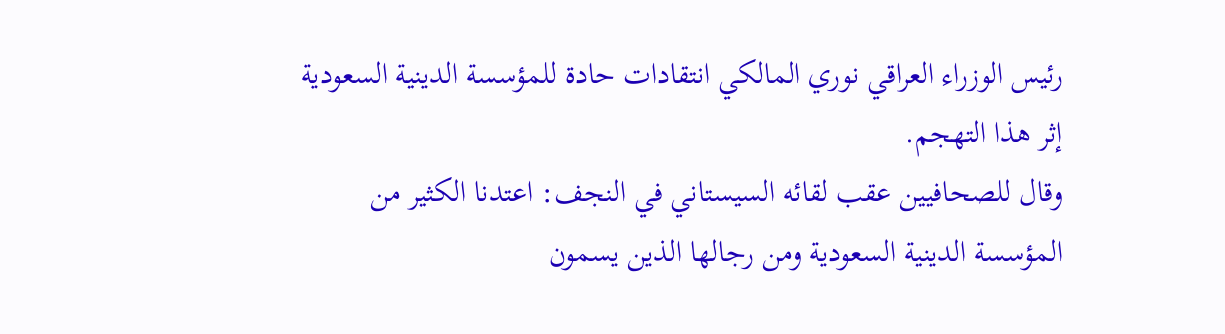رئيس الوزراء العراقي نوري المالكي انتقادات حادة للمؤسسة الدينية السعودية إثر هذا التهجم.
وقال للصحافيين عقب لقائه السيستاني في النجف: اعتدنا الكثير من المؤسسة الدينية السعودية ومن رجالها الذين يسمون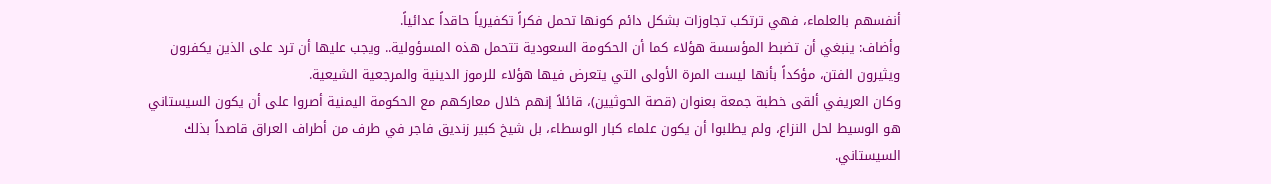أنفسهم بالعلماء، فهي ترتكب تجاوزات بشكل دائم كونها تحمل فكراً تكفيرياً حاقداً عدائياً.
وأضاف: ينبغي أن تضبط المؤسسة هؤلاء كما أن الحكومة السعودية تتحمل هذه المسؤولية.. ويجب عليها أن ترد على الذين يكفرون ويثيرون الفتن، مؤكداً بأنها ليست المرة الأولى التي يتعرض فيها هؤلاء للرموز الدينية والمرجعية الشيعية.
وكان العريفي ألقى خطبة جمعة بعنوان (قصة الحوثيين)، قائلاً إنهم خلال معاركهم مع الحكومة اليمنية أصروا على أن يكون السيستاني هو الوسيط لحل النزاع، ولم يطلبوا أن يكون علماء كبار الوسطاء، بل شيخ كبير زنديق فاجر في طرف من أطراف العراق قاصداً بذلك السيستاني.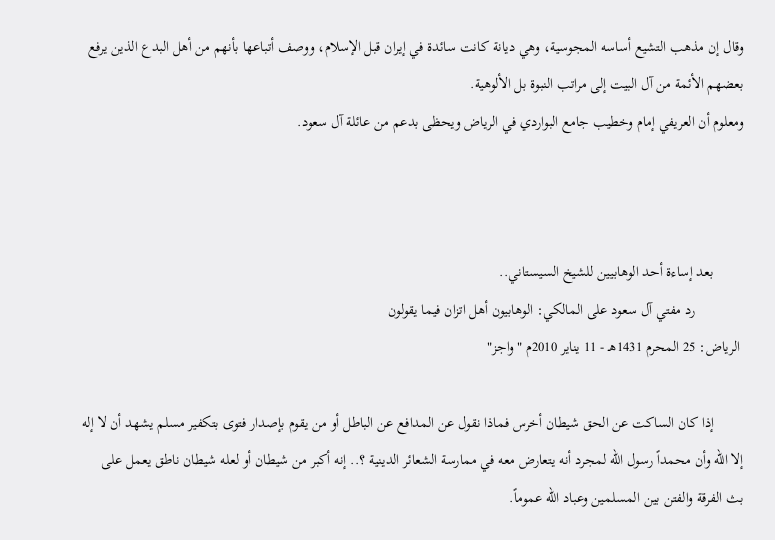وقال إن مذهب التشيع أساسه المجوسية، وهي ديانة كانت سائدة في إيران قبل الإسلام، ووصف أتباعها بأنهم من أهل البدع الذين يرفع بعضهم الأئمة من آل البيت إلى مراتب النبوة بل الألوهية.
ومعلوم أن العريفي إمام وخطيب جامع البواردي في الرياض ويحظى بدعم من عائلة آل سعود.



        بعد إساءة أحد الوهابيين للشيخ السيستاني..
             رد مفتي آل سعود على المالكي: الوهابيون أهل اتزان فيما يقولون
 الرياض: 25 المحرم 1431هـ - 11 يناير 2010م "واجز"

        إذا كان الساكت عن الحق شيطان أخرس فماذا نقول عن المدافع عن الباطل أو من يقوم بإصدار فتوى بتكفير مسلم يشهد أن لا إله إلا الله وأن محمداً رسول الله لمجرد أنه يتعارض معه في ممارسة الشعائر الدينية ؟.. إنه أكبر من شيطان أو لعله شيطان ناطق يعمل على بث الفرقة والفتن بين المسلمين وعباد الله عموماً.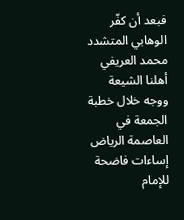فبعد أن كفّر الوهابي المتشدد محمد العريفي أهلنا الشيعة ووجه خلال خطبة الجمعة في العاصمة الرياض إساءات فاضحة للإمام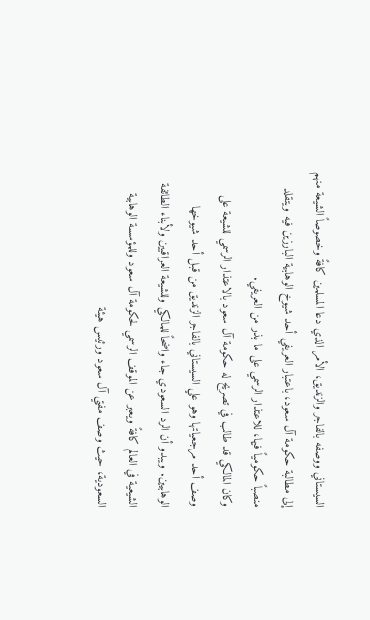السيستاني ووصفه بالفاجر والزنديق، الأمر الذي دعا المسلمين كافةً وخصوصاً الشيعة منهم إلى مطالبة حكومة آل سعود، باعتبار العريفي أحد شيوخ الوهابية البارزين فيه ويتقلد منصباً حكومياً فيها، للاعتذار الرسمي على ما بذر من العريفي.
وكان المالكي قد طالب في تصريح له حكومة آل سعود بالاعتذار الرسمي للشيعة على وصف أحد مرجعياتها وهو علي السيستاني بالفاجر الزنديق من قبل أحد شيوخها الوهابيين. ويبدو أن الرد السعودي جاء واضحاً للمالكي وللشيعة العراقيين ولأبناء الطائفة الشيعية في العالم كافةً ويعبر عن الموقف الرسمي لحكومة آل سعود وللمؤسسة الوهابية السعودية، حيث وصف مفتي آل سعود ورئيس هيئة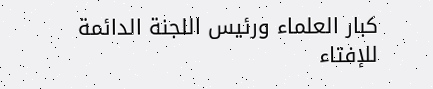كبار العلماء ورئيس اللجنة الدائمة للإفتاء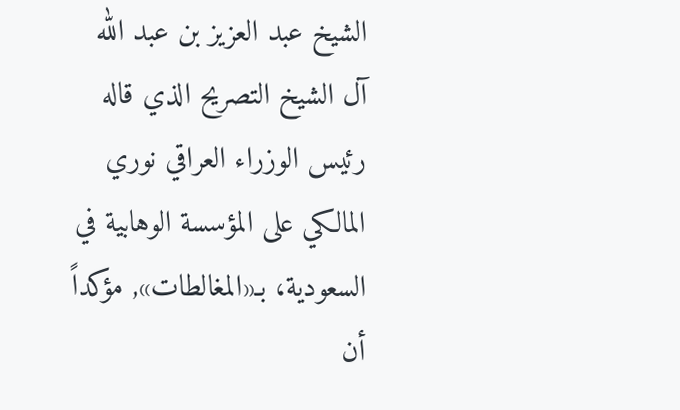الشيخ عبد العزيز بن عبد الله آل الشيخ التصريح الذي قاله رئيس الوزراء العراقي نوري المالكي على المؤسسة الوهابية في السعودية، بـ«المغالطات», مؤكداً أن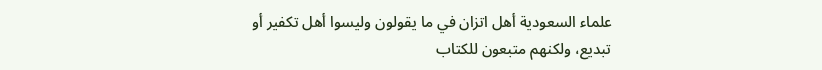علماء السعودية أهل اتزان في ما يقولون وليسوا أهل تكفير أو تبديع، ولكنهم متبعون للكتاب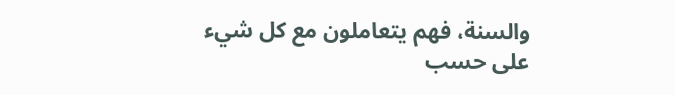والسنة، فهم يتعاملون مع كل شيء على حسب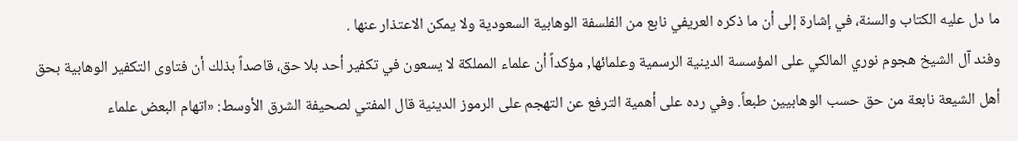ما دل عليه الكتاب والسنة، في إشارة إلى أن ما ذكره العريفي نابع من الفلسفة الوهابية السعودية ولا يمكن الاعتذار عنها .
وفند آل الشيخ هجوم نوري المالكي على المؤسسة الدينية الرسمية وعلمائها, مؤكداً أن علماء المملكة لا يسعون في تكفير أحد بلا حق، قاصداً بذلك أن فتاوى التكفير الوهابية بحق أهل الشيعة نابعة من حق حسب الوهابيين طبعاً. وفي رده على أهمية الترفع عن التهجم على الرموز الدينية قال المفتي لصحيفة الشرق الأوسط: «اتهام البعض علماء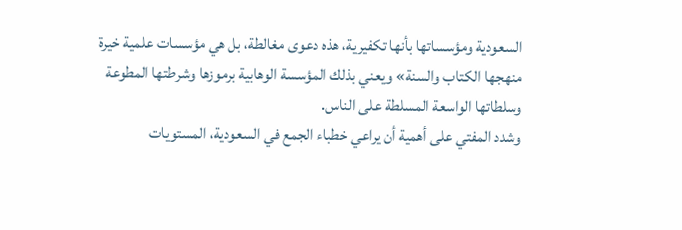السعودية ومؤسساتها بأنها تكفيرية، هذه دعوى مغالطة، بل هي مؤسسات علمية خيرة منهجها الكتاب والسنة» ويعني بذلك المؤسسة الوهابية برموزها وشرطتها المطوعة وسلطاتها الواسعة المسلطة على الناس.
وشدد المفتي على أهمية أن يراعي خطباء الجمع في السعودية، المستويات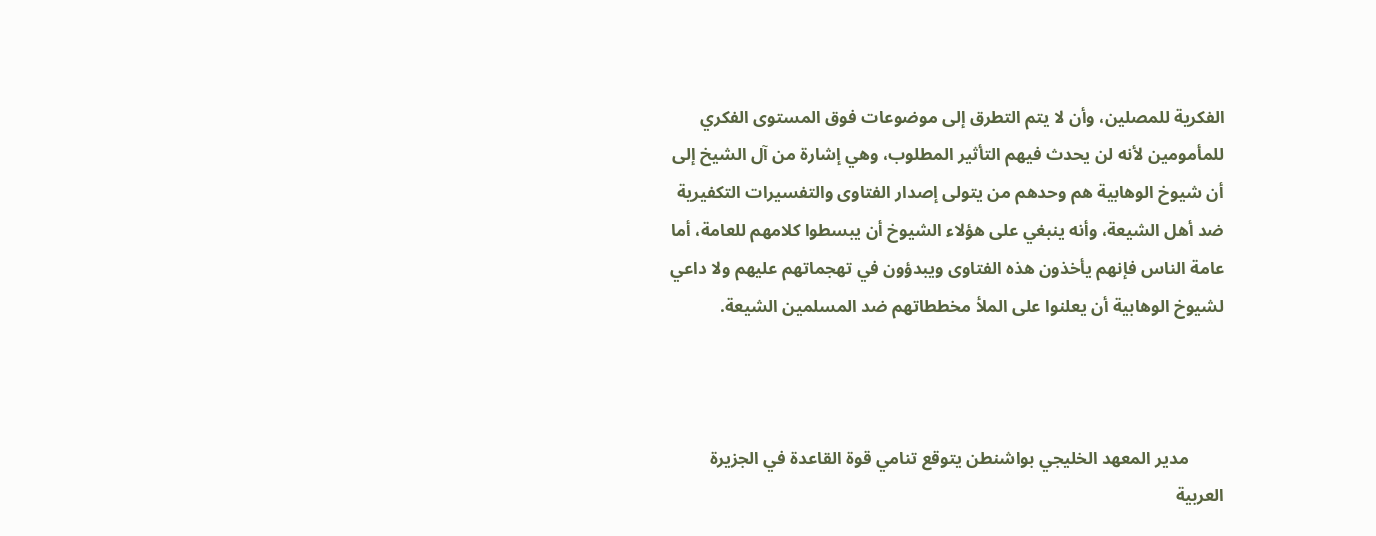الفكرية للمصلين، وأن لا يتم التطرق إلى موضوعات فوق المستوى الفكري للمأمومين لأنه لن يحدث فيهم التأثير المطلوب، وهي إشارة من آل الشيخ إلى أن شيوخ الوهابية هم وحدهم من يتولى إصدار الفتاوى والتفسيرات التكفيرية ضد أهل الشيعة، وأنه ينبغي على هؤلاء الشيوخ أن يبسطوا كلامهم للعامة، أما عامة الناس فإنهم يأخذون هذه الفتاوى ويبدؤون في تهجماتهم عليهم ولا داعي لشيوخ الوهابية أن يعلنوا على الملأ مخططاتهم ضد المسلمين الشيعة.



        مدير المعهد الخليجي بواشنطن يتوقع تنامي قوة القاعدة في الجزيرة العربية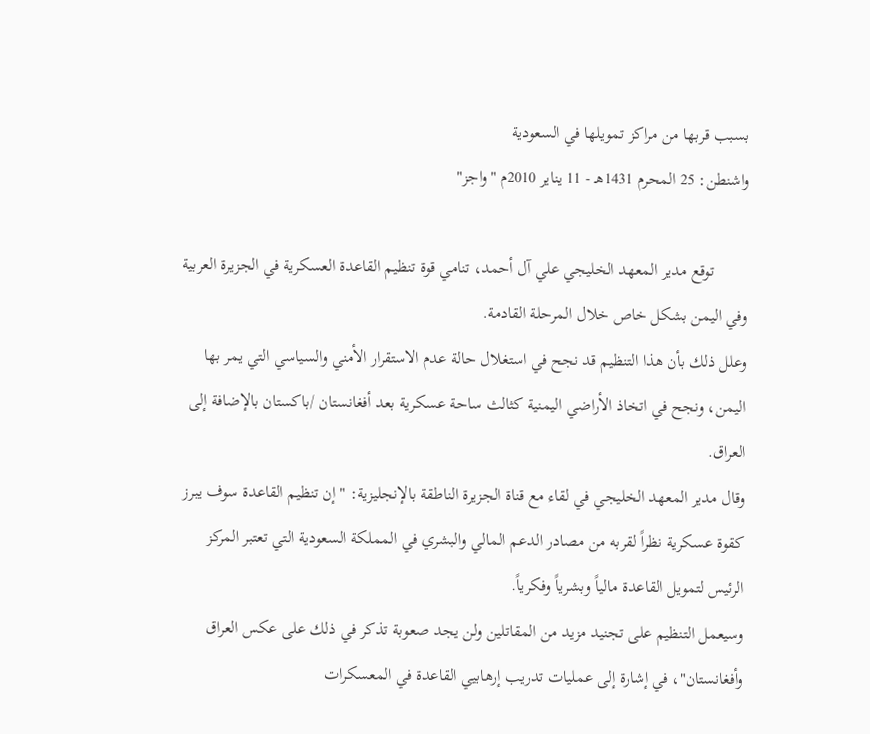بسبب قربها من مراكز تمويلها في السعودية
واشنطن: 25 المحرم 1431هـ - 11 يناير 2010م "واجز"

        توقع مدير المعهد الخليجي علي آل أحمد، تنامي قوة تنظيم القاعدة العسكرية في الجزيرة العربية وفي اليمن بشكل خاص خلال المرحلة القادمة.
وعلل ذلك بأن هذا التنظيم قد نجح في استغلال حالة عدم الاستقرار الأمني والسياسي التي يمر بها اليمن، ونجح في اتخاذ الأراضي اليمنية كثالث ساحة عسكرية بعد أفغانستان /باكستان بالإضافة إلى العراق.
وقال مدير المعهد الخليجي في لقاء مع قناة الجزيرة الناطقة بالإنجليزية: " إن تنظيم القاعدة سوف يبرز كقوة عسكرية نظراً لقربه من مصادر الدعم المالي والبشري في المملكة السعودية التي تعتبر المركز الرئيس لتمويل القاعدة مالياً وبشرياً وفكرياً.
وسيعمل التنظيم على تجنيد مزيد من المقاتلين ولن يجد صعوبة تذكر في ذلك على عكس العراق وأفغانستان"، في إشارة إلى عمليات تدريب إرهابيي القاعدة في المعسكرات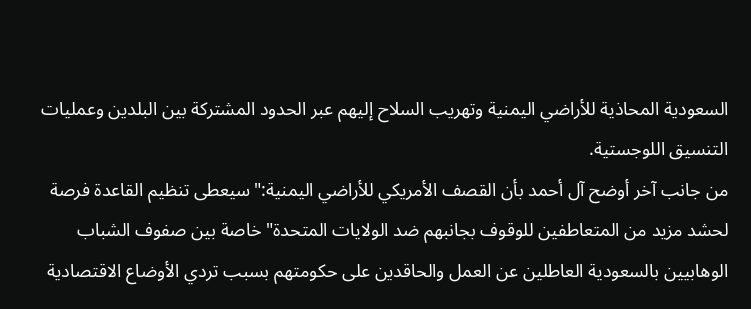السعودية المحاذية للأراضي اليمنية وتهريب السلاح إليهم عبر الحدود المشتركة بين البلدين وعمليات التنسيق اللوجستية.
من جانب آخر أوضح آل أحمد بأن القصف الأمريكي للأراضي اليمنية:"سيعطى تنظيم القاعدة فرصة لحشد مزيد من المتعاطفين للوقوف بجانبهم ضد الولايات المتحدة" خاصة بين صفوف الشباب الوهابيين بالسعودية العاطلين عن العمل والحاقدين على حكومتهم بسبب تردي الأوضاع الاقتصادية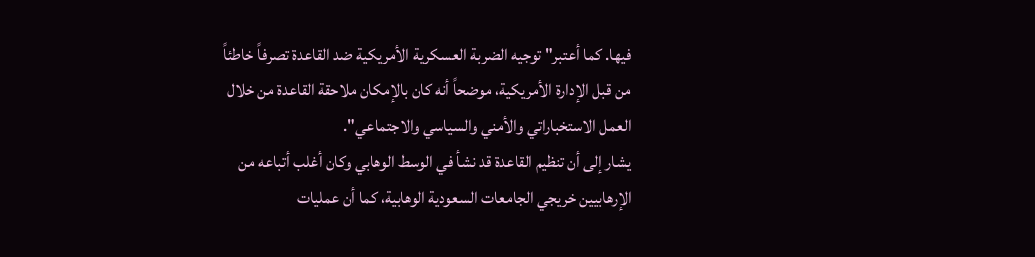فيها. كما أعتبر" توجيه الضربة العسكرية الأمريكية ضد القاعدة تصرفاً خاطئاً من قبل الإدارة الأمريكية، موضحاً أنه كان بالإمكان ملاحقة القاعدة من خلال العمل الاستخباراتي والأمني والسياسي والاجتماعي".
يشار إلى أن تنظيم القاعدة قد نشأ في الوسط الوهابي وكان أغلب أتباعه من الإرهابيين خريجي الجامعات السعودية الوهابية، كما أن عمليات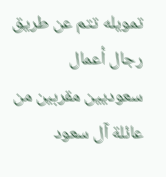تمويله تتم عن طريق رجال أعمال سعوديين مقربين من عائلة آل سعود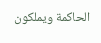الحاكمة ويملكون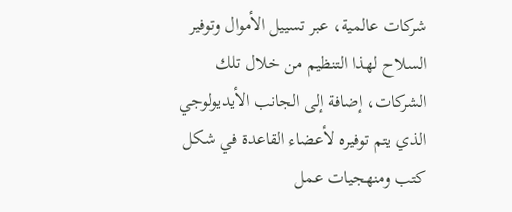شركات عالمية، عبر تسييل الأموال وتوفير السلاح لهذا التنظيم من خلال تلك الشركات، إضافة إلى الجانب الأيديولوجي الذي يتم توفيره لأعضاء القاعدة في شكل كتب ومنهجيات عمل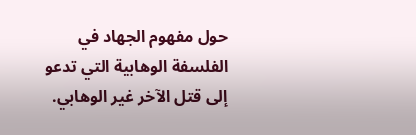حول مفهوم الجهاد في الفلسفة الوهابية التي تدعو إلى قتل الآخر غير الوهابي.